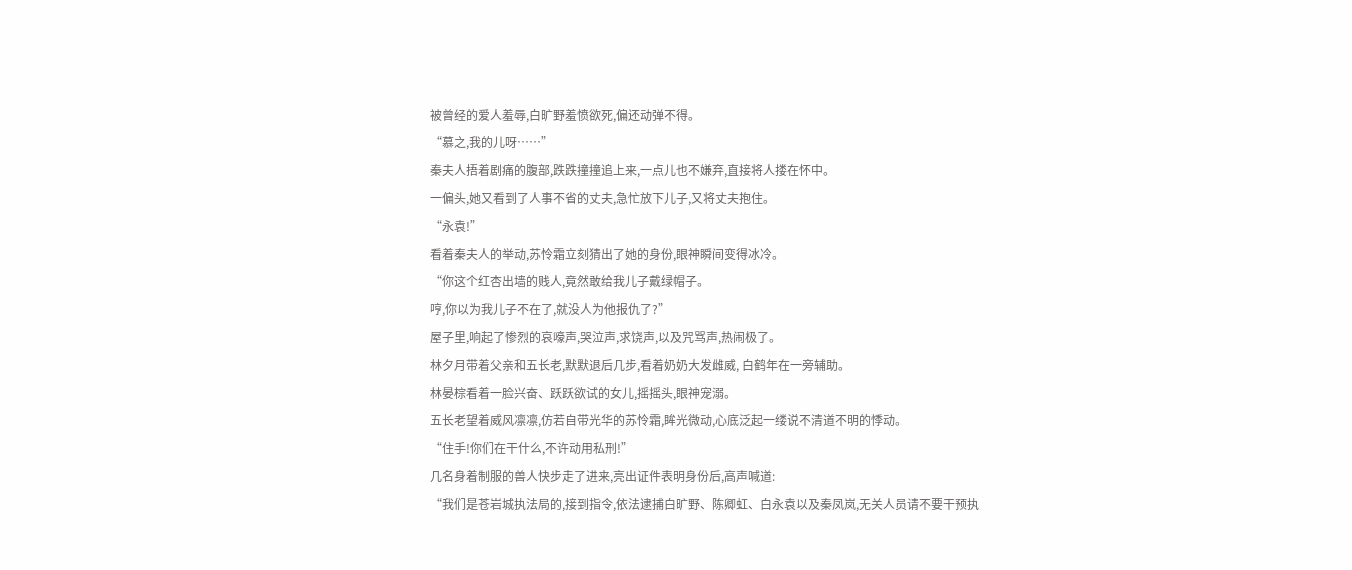被曾经的爱人羞辱,白旷野羞愤欲死,偏还动弹不得。
“慕之,我的儿呀……”
秦夫人捂着剧痛的腹部,跌跌撞撞追上来,一点儿也不嫌弃,直接将人搂在怀中。
一偏头,她又看到了人事不省的丈夫,急忙放下儿子,又将丈夫抱住。
“永袁!”
看着秦夫人的举动,苏怜霜立刻猜出了她的身份,眼神瞬间变得冰冷。
“你这个红杏出墙的贱人,竟然敢给我儿子戴绿帽子。
哼,你以为我儿子不在了,就没人为他报仇了?”
屋子里,响起了惨烈的哀嚎声,哭泣声,求饶声,以及咒骂声,热闹极了。
林夕月带着父亲和五长老,默默退后几步,看着奶奶大发雌威, 白鹤年在一旁辅助。
林晏棕看着一脸兴奋、跃跃欲试的女儿,摇摇头,眼神宠溺。
五长老望着威风凛凛,仿若自带光华的苏怜霜,眸光微动,心底泛起一缕说不清道不明的悸动。
“住手!你们在干什么,不许动用私刑!”
几名身着制服的兽人快步走了进来,亮出证件表明身份后,高声喊道:
“我们是苍岩城执法局的,接到指令,依法逮捕白旷野、陈卿虹、白永袁以及秦凤岚,无关人员请不要干预执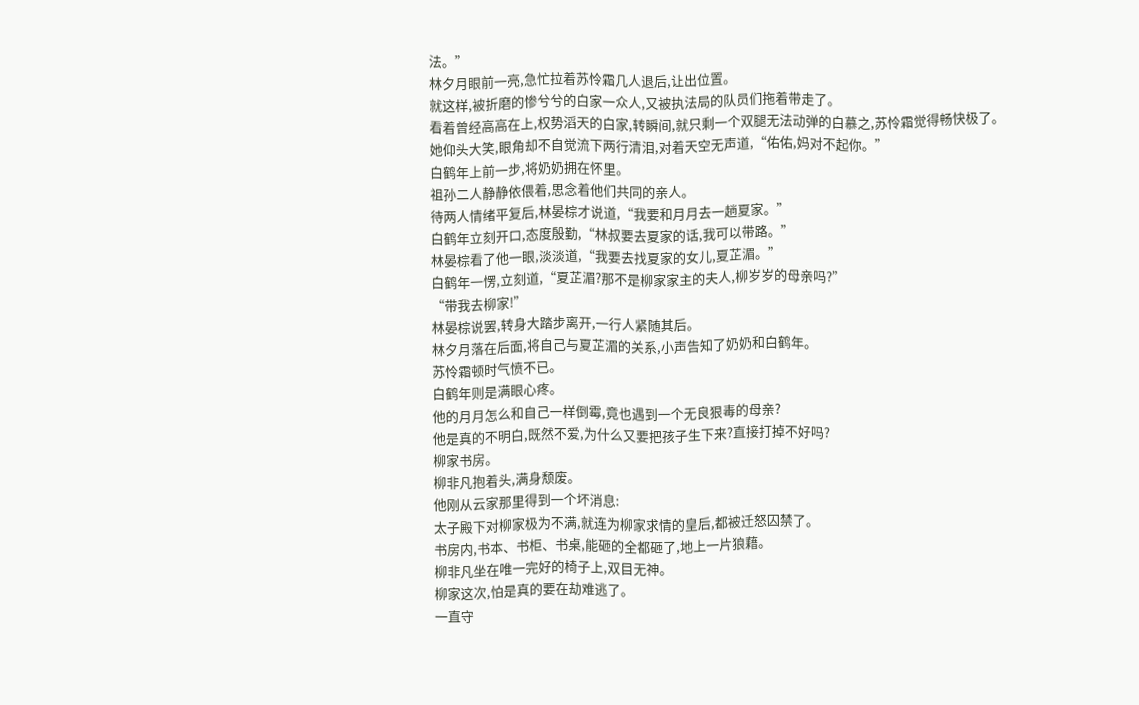法。”
林夕月眼前一亮,急忙拉着苏怜霜几人退后,让出位置。
就这样,被折磨的惨兮兮的白家一众人,又被执法局的队员们拖着带走了。
看着曾经高高在上,权势滔天的白家,转瞬间,就只剩一个双腿无法动弹的白慕之,苏怜霜觉得畅快极了。
她仰头大笑,眼角却不自觉流下两行清泪,对着天空无声道,“佑佑,妈对不起你。”
白鹤年上前一步,将奶奶拥在怀里。
祖孙二人静静依偎着,思念着他们共同的亲人。
待两人情绪平复后,林晏棕才说道,“我要和月月去一趟夏家。”
白鹤年立刻开口,态度殷勤,“林叔要去夏家的话,我可以带路。”
林晏棕看了他一眼,淡淡道,“我要去找夏家的女儿,夏芷湄。”
白鹤年一愣,立刻道,“夏芷湄?那不是柳家家主的夫人,柳岁岁的母亲吗?”
“带我去柳家!”
林晏棕说罢,转身大踏步离开,一行人紧随其后。
林夕月落在后面,将自己与夏芷湄的关系,小声告知了奶奶和白鹤年。
苏怜霜顿时气愤不已。
白鹤年则是满眼心疼。
他的月月怎么和自己一样倒霉,竟也遇到一个无良狠毒的母亲?
他是真的不明白,既然不爱,为什么又要把孩子生下来?直接打掉不好吗?
柳家书房。
柳非凡抱着头,满身颓废。
他刚从云家那里得到一个坏消息:
太子殿下对柳家极为不满,就连为柳家求情的皇后,都被迁怒囚禁了。
书房内,书本、书柜、书桌,能砸的全都砸了,地上一片狼藉。
柳非凡坐在唯一完好的椅子上,双目无神。
柳家这次,怕是真的要在劫难逃了。
一直守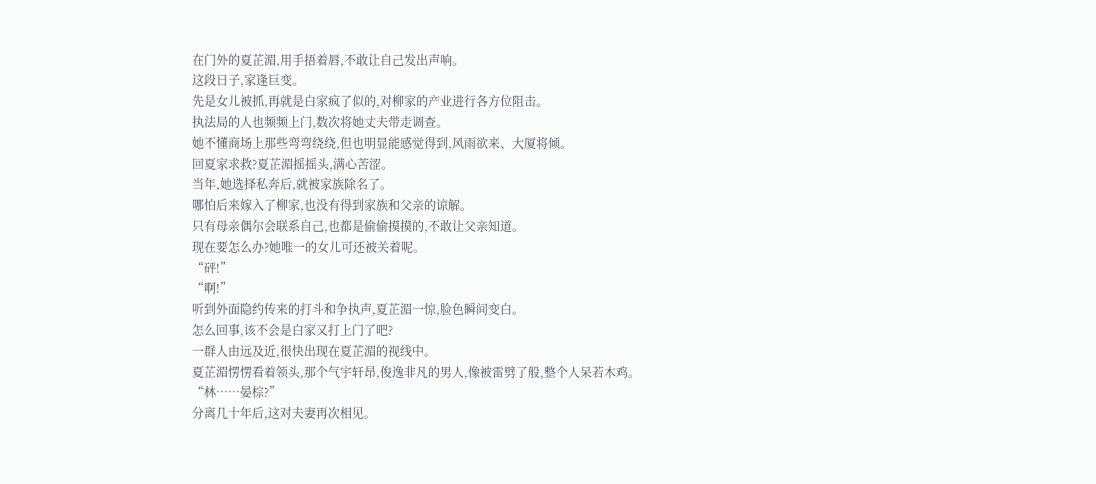在门外的夏芷湄,用手捂着唇,不敢让自己发出声响。
这段日子,家逢巨变。
先是女儿被抓,再就是白家疯了似的,对柳家的产业进行各方位阻击。
执法局的人也频频上门,数次将她丈夫带走调查。
她不懂商场上那些弯弯绕绕,但也明显能感觉得到,风雨欲来、大厦将倾。
回夏家求救?夏芷湄摇摇头,满心苦涩。
当年,她选择私奔后,就被家族除名了。
哪怕后来嫁入了柳家,也没有得到家族和父亲的谅解。
只有母亲偶尔会联系自己,也都是偷偷摸摸的,不敢让父亲知道。
现在要怎么办?她唯一的女儿可还被关着呢。
“砰!”
“啊!”
听到外面隐约传来的打斗和争执声,夏芷湄一惊,脸色瞬间变白。
怎么回事,该不会是白家又打上门了吧?
一群人由远及近,很快出现在夏芷湄的视线中。
夏芷湄愣愣看着领头,那个气宇轩昂,俊逸非凡的男人,像被雷劈了般,整个人呆若木鸡。
“林……晏棕?”
分离几十年后,这对夫妻再次相见。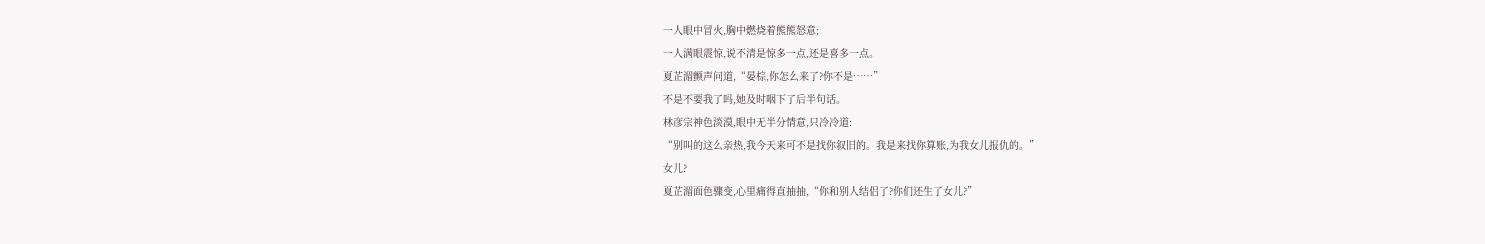一人眼中冒火,胸中燃烧着熊熊怒意;
一人满眼震惊,说不清是惊多一点,还是喜多一点。
夏芷湄颤声问道,“晏棕,你怎么来了?你不是……”
不是不要我了吗,她及时咽下了后半句话。
林彦宗神色淡漠,眼中无半分情意,只冷冷道:
“别叫的这么亲热,我今天来可不是找你叙旧的。我是来找你算账,为我女儿报仇的。”
女儿?
夏芷湄面色骤变,心里痛得直抽抽,“你和别人结侣了?你们还生了女儿?”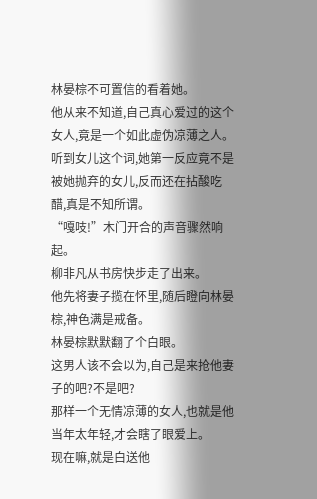林晏棕不可置信的看着她。
他从来不知道,自己真心爱过的这个女人,竟是一个如此虚伪凉薄之人。
听到女儿这个词,她第一反应竟不是被她抛弃的女儿,反而还在拈酸吃醋,真是不知所谓。
“嘎吱!”木门开合的声音骤然响起。
柳非凡从书房快步走了出来。
他先将妻子揽在怀里,随后瞪向林晏棕,神色满是戒备。
林晏棕默默翻了个白眼。
这男人该不会以为,自己是来抢他妻子的吧?不是吧?
那样一个无情凉薄的女人,也就是他当年太年轻,才会瞎了眼爱上。
现在嘛,就是白送他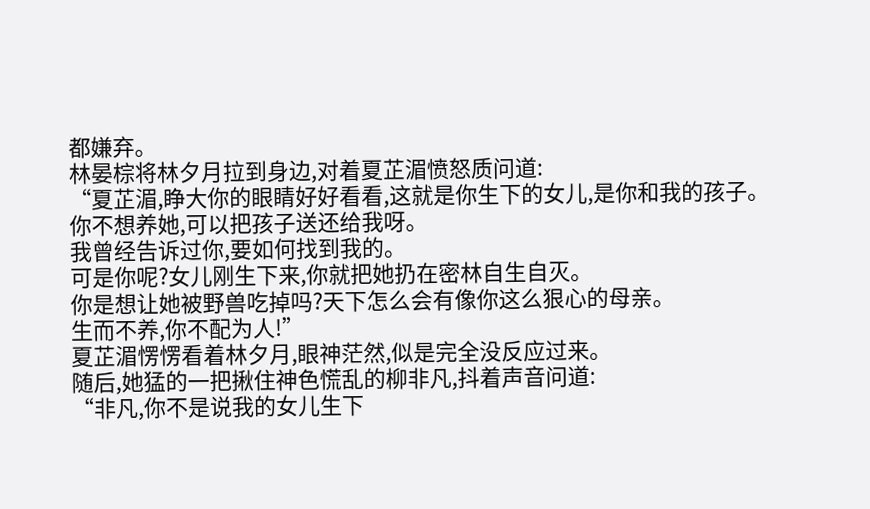都嫌弃。
林晏棕将林夕月拉到身边,对着夏芷湄愤怒质问道:
“夏芷湄,睁大你的眼睛好好看看,这就是你生下的女儿,是你和我的孩子。
你不想养她,可以把孩子送还给我呀。
我曾经告诉过你,要如何找到我的。
可是你呢?女儿刚生下来,你就把她扔在密林自生自灭。
你是想让她被野兽吃掉吗?天下怎么会有像你这么狠心的母亲。
生而不养,你不配为人!”
夏芷湄愣愣看着林夕月,眼神茫然,似是完全没反应过来。
随后,她猛的一把揪住神色慌乱的柳非凡,抖着声音问道:
“非凡,你不是说我的女儿生下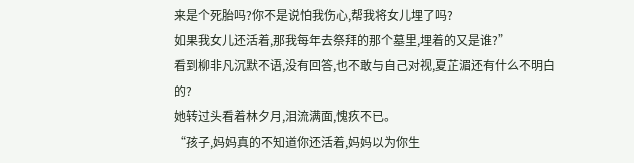来是个死胎吗?你不是说怕我伤心,帮我将女儿埋了吗?
如果我女儿还活着,那我每年去祭拜的那个墓里,埋着的又是谁?”
看到柳非凡沉默不语,没有回答,也不敢与自己对视,夏芷湄还有什么不明白的?
她转过头看着林夕月,泪流满面,愧疚不已。
“孩子,妈妈真的不知道你还活着,妈妈以为你生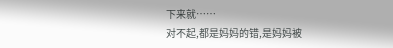下来就……
对不起,都是妈妈的错,是妈妈被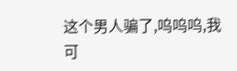这个男人骗了,呜呜呜,我可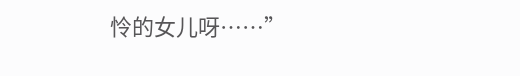怜的女儿呀……”